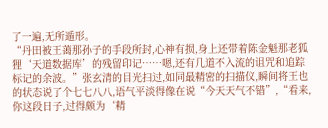了一遍,无所遁形。
“丹田被王蔼那孙子的手段所封,心神有损,身上还带着陈金魁那老狐狸‘天道数据库’的残留印记……嗯,还有几道不入流的诅咒和追踪标记的余波。”张玄清的目光扫过,如同最精密的扫描仪,瞬间将王也的状态说了个七七八八,语气平淡得像在说“今天天气不错”,“看来,你这段日子,过得颇为‘精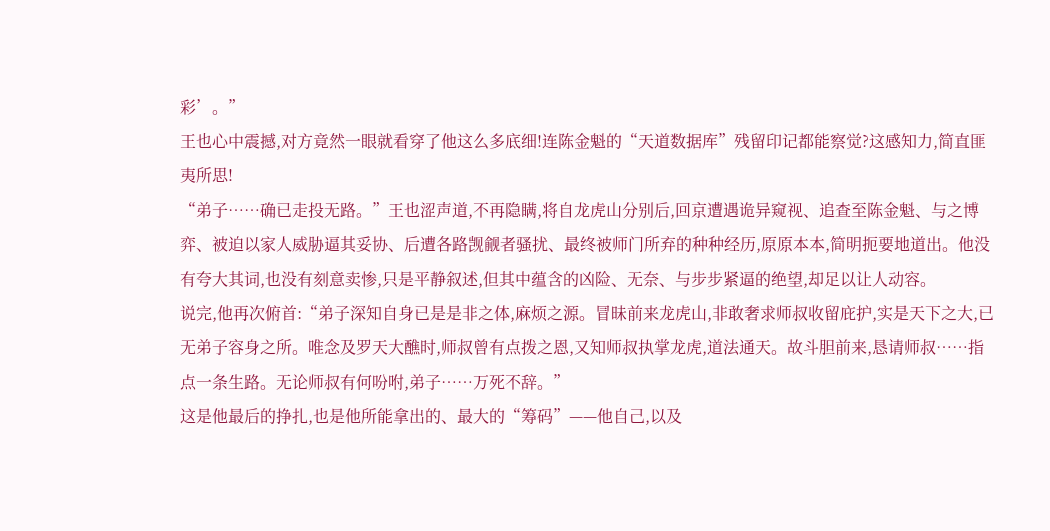彩’。”
王也心中震撼,对方竟然一眼就看穿了他这么多底细!连陈金魁的“天道数据库”残留印记都能察觉?这感知力,简直匪夷所思!
“弟子……确已走投无路。”王也涩声道,不再隐瞒,将自龙虎山分别后,回京遭遇诡异窥视、追查至陈金魁、与之博弈、被迫以家人威胁逼其妥协、后遭各路觊觎者骚扰、最终被师门所弃的种种经历,原原本本,简明扼要地道出。他没有夸大其词,也没有刻意卖惨,只是平静叙述,但其中蕴含的凶险、无奈、与步步紧逼的绝望,却足以让人动容。
说完,他再次俯首:“弟子深知自身已是是非之体,麻烦之源。冒昧前来龙虎山,非敢奢求师叔收留庇护,实是天下之大,已无弟子容身之所。唯念及罗天大醮时,师叔曾有点拨之恩,又知师叔执掌龙虎,道法通天。故斗胆前来,恳请师叔……指点一条生路。无论师叔有何吩咐,弟子……万死不辞。”
这是他最后的挣扎,也是他所能拿出的、最大的“筹码”——他自己,以及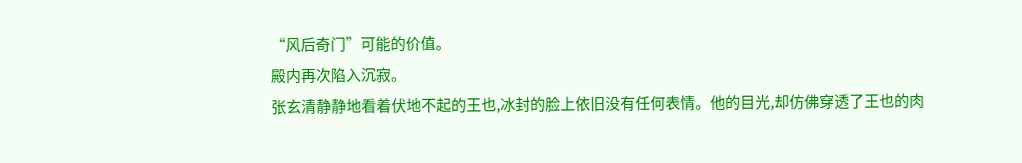“风后奇门”可能的价值。
殿内再次陷入沉寂。
张玄清静静地看着伏地不起的王也,冰封的脸上依旧没有任何表情。他的目光,却仿佛穿透了王也的肉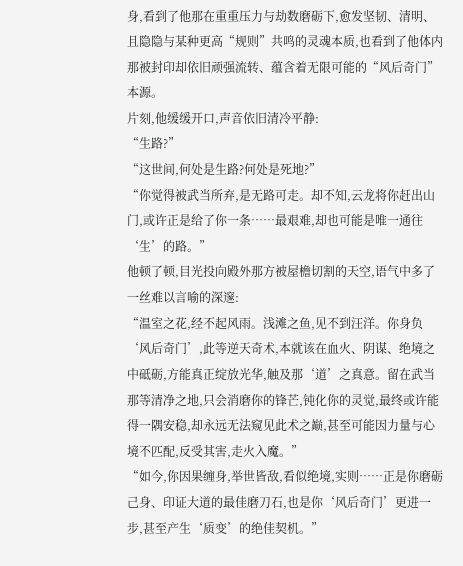身,看到了他那在重重压力与劫数磨砺下,愈发坚韧、清明、且隐隐与某种更高“规则”共鸣的灵魂本质,也看到了他体内那被封印却依旧顽强流转、蕴含着无限可能的“风后奇门”本源。
片刻,他缓缓开口,声音依旧清冷平静:
“生路?”
“这世间,何处是生路?何处是死地?”
“你觉得被武当所弃,是无路可走。却不知,云龙将你赶出山门,或许正是给了你一条……最艰难,却也可能是唯一通往‘生’的路。”
他顿了顿,目光投向殿外那方被屋檐切割的天空,语气中多了一丝难以言喻的深邃:
“温室之花,经不起风雨。浅滩之鱼,见不到汪洋。你身负‘风后奇门’,此等逆天奇术,本就该在血火、阴谋、绝境之中砥砺,方能真正绽放光华,触及那‘道’之真意。留在武当那等清净之地,只会消磨你的锋芒,钝化你的灵觉,最终或许能得一隅安稳,却永远无法窥见此术之巅,甚至可能因力量与心境不匹配,反受其害,走火入魔。”
“如今,你因果缠身,举世皆敌,看似绝境,实则……正是你磨砺己身、印证大道的最佳磨刀石,也是你‘风后奇门’更进一步,甚至产生‘质变’的绝佳契机。”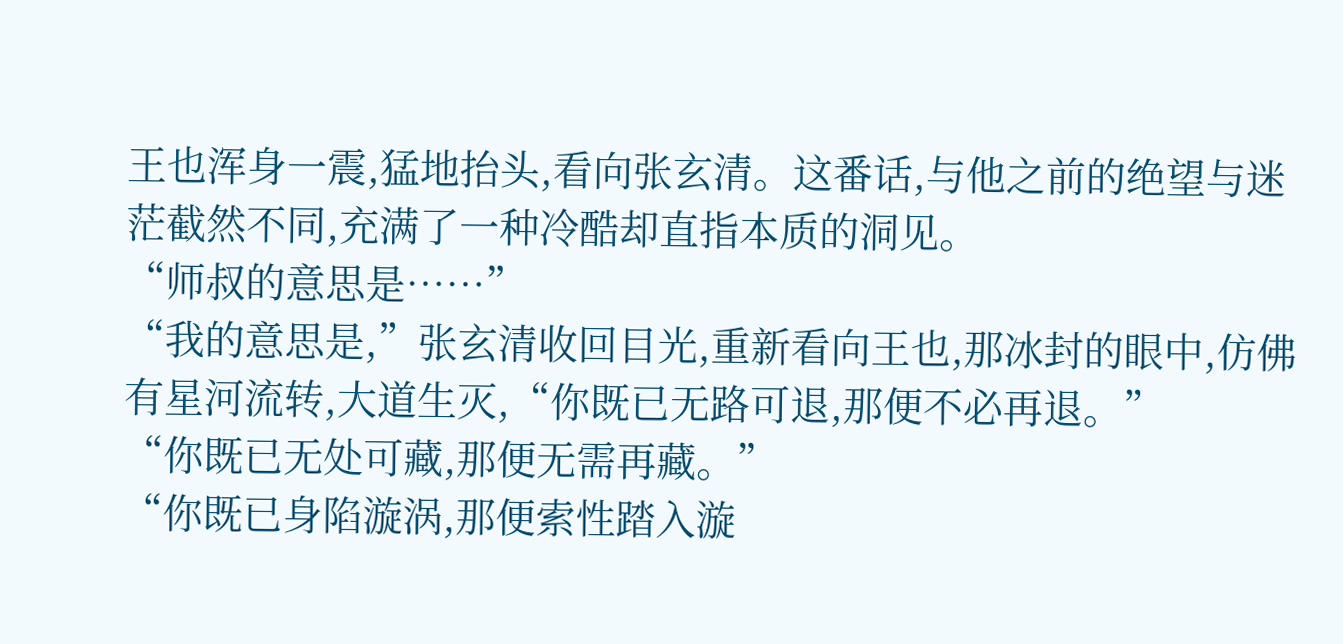王也浑身一震,猛地抬头,看向张玄清。这番话,与他之前的绝望与迷茫截然不同,充满了一种冷酷却直指本质的洞见。
“师叔的意思是……”
“我的意思是,”张玄清收回目光,重新看向王也,那冰封的眼中,仿佛有星河流转,大道生灭,“你既已无路可退,那便不必再退。”
“你既已无处可藏,那便无需再藏。”
“你既已身陷漩涡,那便索性踏入漩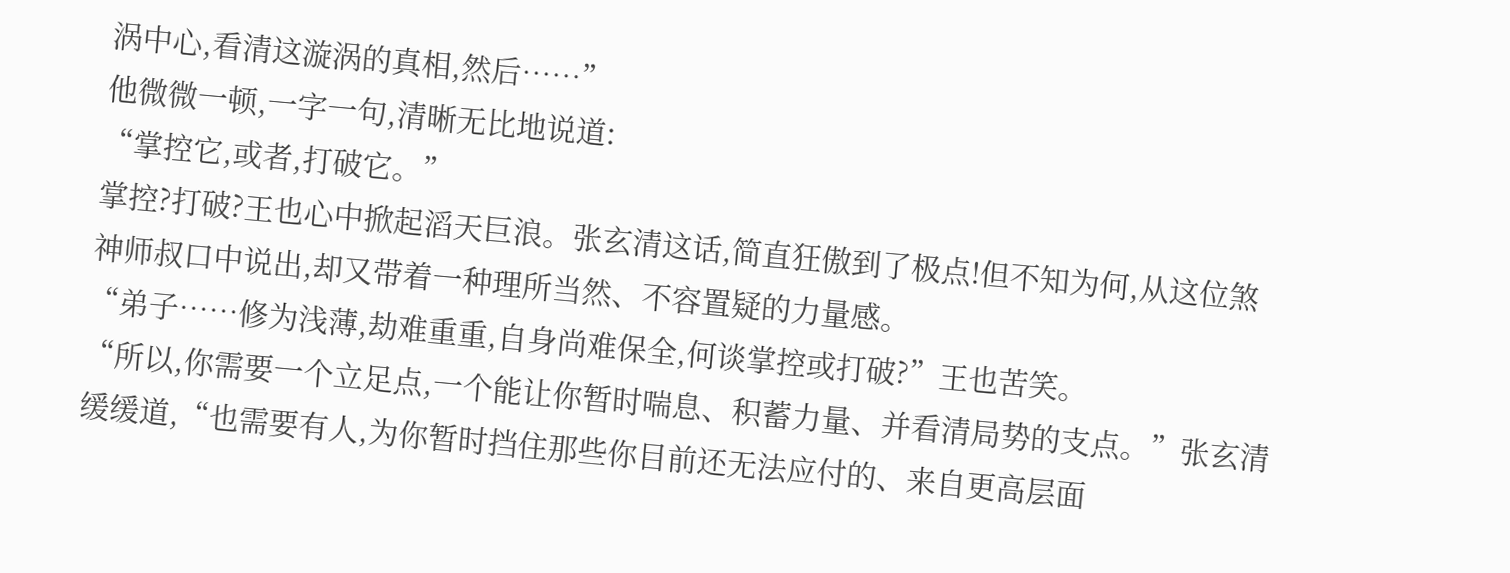涡中心,看清这漩涡的真相,然后……”
他微微一顿,一字一句,清晰无比地说道:
“掌控它,或者,打破它。”
掌控?打破?王也心中掀起滔天巨浪。张玄清这话,简直狂傲到了极点!但不知为何,从这位煞神师叔口中说出,却又带着一种理所当然、不容置疑的力量感。
“弟子……修为浅薄,劫难重重,自身尚难保全,何谈掌控或打破?”王也苦笑。
“所以,你需要一个立足点,一个能让你暂时喘息、积蓄力量、并看清局势的支点。”张玄清缓缓道,“也需要有人,为你暂时挡住那些你目前还无法应付的、来自更高层面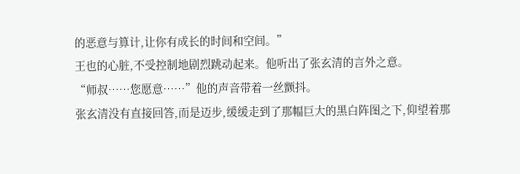的恶意与算计,让你有成长的时间和空间。”
王也的心脏,不受控制地剧烈跳动起来。他听出了张玄清的言外之意。
“师叔……您愿意……”他的声音带着一丝颤抖。
张玄清没有直接回答,而是迈步,缓缓走到了那幅巨大的黑白阵图之下,仰望着那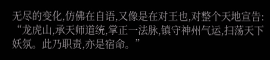无尽的变化,仿佛在自语,又像是在对王也,对整个天地宣告:
“龙虎山,承天师道统,掌正一法脉,镇守神州气运,扫荡天下妖氛。此乃职责,亦是宿命。”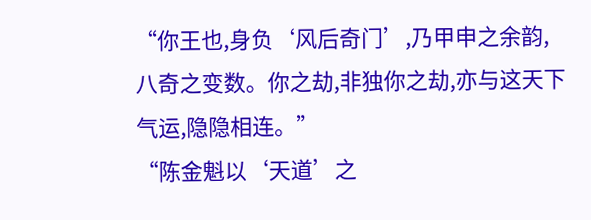“你王也,身负‘风后奇门’,乃甲申之余韵,八奇之变数。你之劫,非独你之劫,亦与这天下气运,隐隐相连。”
“陈金魁以‘天道’之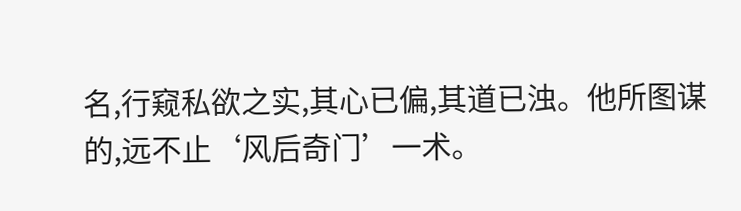名,行窥私欲之实,其心已偏,其道已浊。他所图谋的,远不止‘风后奇门’一术。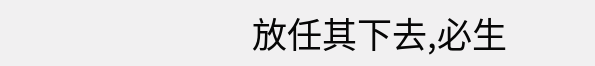放任其下去,必生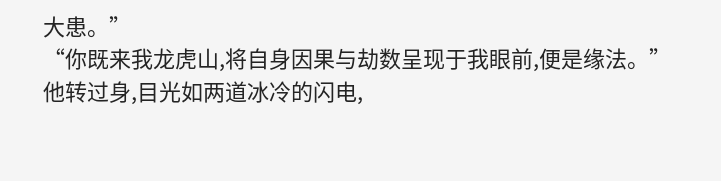大患。”
“你既来我龙虎山,将自身因果与劫数呈现于我眼前,便是缘法。”
他转过身,目光如两道冰冷的闪电,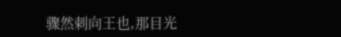骤然刺向王也,那目光